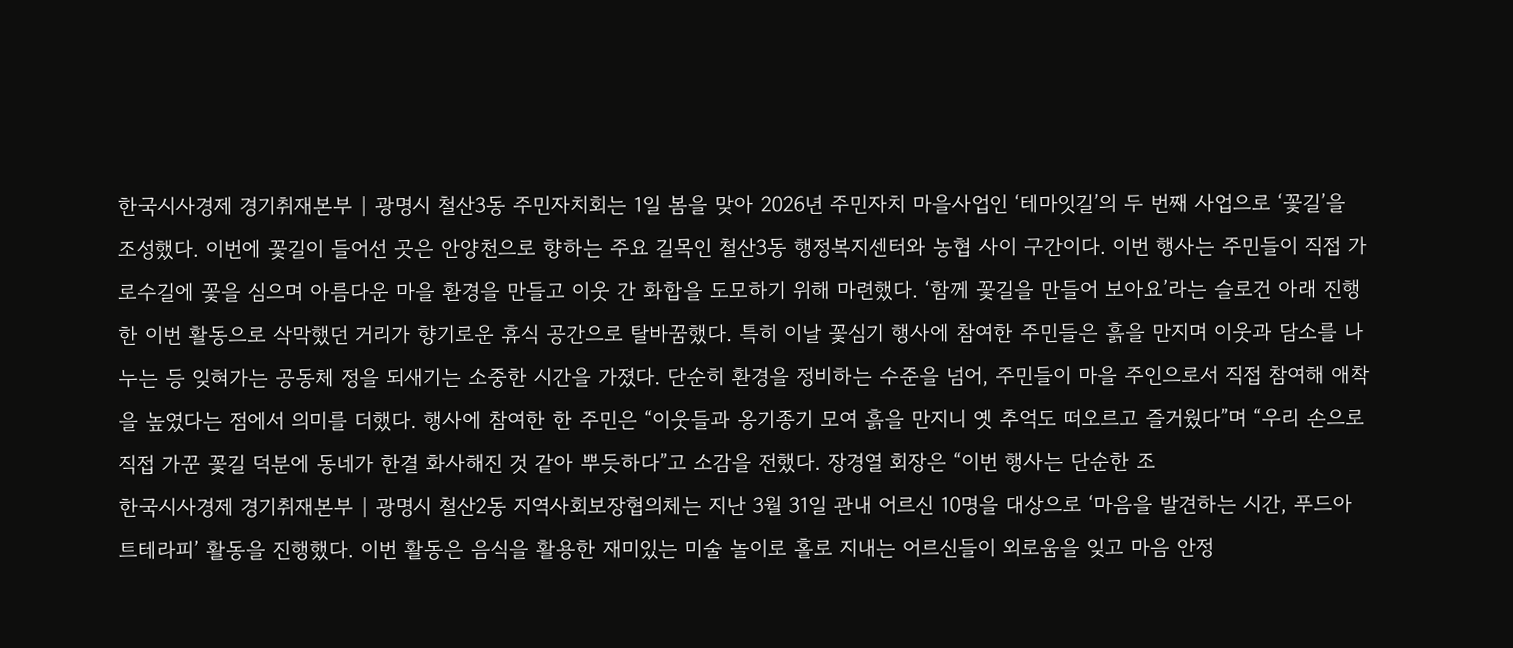한국시사경제 경기취재본부 | 광명시 철산3동 주민자치회는 1일 봄을 맞아 2026년 주민자치 마을사업인 ‘테마잇길’의 두 번째 사업으로 ‘꽃길’을 조성했다. 이번에 꽃길이 들어선 곳은 안양천으로 향하는 주요 길목인 철산3동 행정복지센터와 농협 사이 구간이다. 이번 행사는 주민들이 직접 가로수길에 꽃을 심으며 아름다운 마을 환경을 만들고 이웃 간 화합을 도모하기 위해 마련했다. ‘함께 꽃길을 만들어 보아요’라는 슬로건 아래 진행한 이번 활동으로 삭막했던 거리가 향기로운 휴식 공간으로 탈바꿈했다. 특히 이날 꽃심기 행사에 참여한 주민들은 흙을 만지며 이웃과 담소를 나누는 등 잊혀가는 공동체 정을 되새기는 소중한 시간을 가졌다. 단순히 환경을 정비하는 수준을 넘어, 주민들이 마을 주인으로서 직접 참여해 애착을 높였다는 점에서 의미를 더했다. 행사에 참여한 한 주민은 “이웃들과 옹기종기 모여 흙을 만지니 옛 추억도 떠오르고 즐거웠다”며 “우리 손으로 직접 가꾼 꽃길 덕분에 동네가 한결 화사해진 것 같아 뿌듯하다”고 소감을 전했다. 장경열 회장은 “이번 행사는 단순한 조
한국시사경제 경기취재본부 | 광명시 철산2동 지역사회보장협의체는 지난 3월 31일 관내 어르신 10명을 대상으로 ‘마음을 발견하는 시간, 푸드아트테라피’ 활동을 진행했다. 이번 활동은 음식을 활용한 재미있는 미술 놀이로 홀로 지내는 어르신들이 외로움을 잊고 마음 안정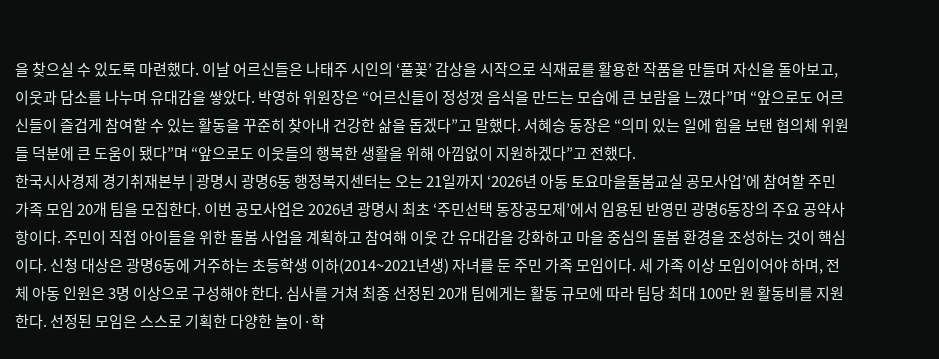을 찾으실 수 있도록 마련했다. 이날 어르신들은 나태주 시인의 ‘풀꽃’ 감상을 시작으로 식재료를 활용한 작품을 만들며 자신을 돌아보고, 이웃과 담소를 나누며 유대감을 쌓았다. 박영하 위원장은 “어르신들이 정성껏 음식을 만드는 모습에 큰 보람을 느꼈다”며 “앞으로도 어르신들이 즐겁게 참여할 수 있는 활동을 꾸준히 찾아내 건강한 삶을 돕겠다”고 말했다. 서혜승 동장은 “의미 있는 일에 힘을 보탠 협의체 위원들 덕분에 큰 도움이 됐다”며 “앞으로도 이웃들의 행복한 생활을 위해 아낌없이 지원하겠다”고 전했다.
한국시사경제 경기취재본부 | 광명시 광명6동 행정복지센터는 오는 21일까지 ‘2026년 아동 토요마을돌봄교실 공모사업’에 참여할 주민 가족 모임 20개 팀을 모집한다. 이번 공모사업은 2026년 광명시 최초 ‘주민선택 동장공모제’에서 임용된 반영민 광명6동장의 주요 공약사항이다. 주민이 직접 아이들을 위한 돌봄 사업을 계획하고 참여해 이웃 간 유대감을 강화하고 마을 중심의 돌봄 환경을 조성하는 것이 핵심이다. 신청 대상은 광명6동에 거주하는 초등학생 이하(2014~2021년생) 자녀를 둔 주민 가족 모임이다. 세 가족 이상 모임이어야 하며, 전체 아동 인원은 3명 이상으로 구성해야 한다. 심사를 거쳐 최종 선정된 20개 팀에게는 활동 규모에 따라 팀당 최대 100만 원 활동비를 지원한다. 선정된 모임은 스스로 기획한 다양한 놀이·학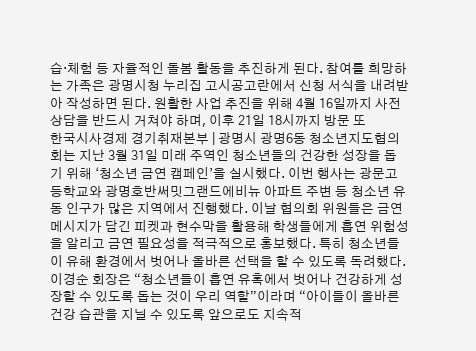습·체험 등 자율적인 돌봄 활동을 추진하게 된다. 참여를 희망하는 가족은 광명시청 누리집 고시공고란에서 신청 서식을 내려받아 작성하면 된다. 원활한 사업 추진을 위해 4월 16일까지 사전 상담을 반드시 거쳐야 하며, 이후 21일 18시까지 방문 또
한국시사경제 경기취재본부 | 광명시 광명6동 청소년지도협의회는 지난 3월 31일 미래 주역인 청소년들의 건강한 성장을 돕기 위해 ‘청소년 금연 캠페인’을 실시했다. 이번 행사는 광문고등학교와 광명호반써밋그랜드에비뉴 아파트 주변 등 청소년 유동 인구가 많은 지역에서 진행했다. 이날 협의회 위원들은 금연 메시지가 담긴 피켓과 현수막을 활용해 학생들에게 흡연 위험성을 알리고 금연 필요성을 적극적으로 홍보했다. 특히 청소년들이 유해 환경에서 벗어나 올바른 선택을 할 수 있도록 독려했다. 이경순 회장은 “청소년들이 흡연 유혹에서 벗어나 건강하게 성장할 수 있도록 돕는 것이 우리 역할”이라며 “아이들이 올바른 건강 습관을 지닐 수 있도록 앞으로도 지속적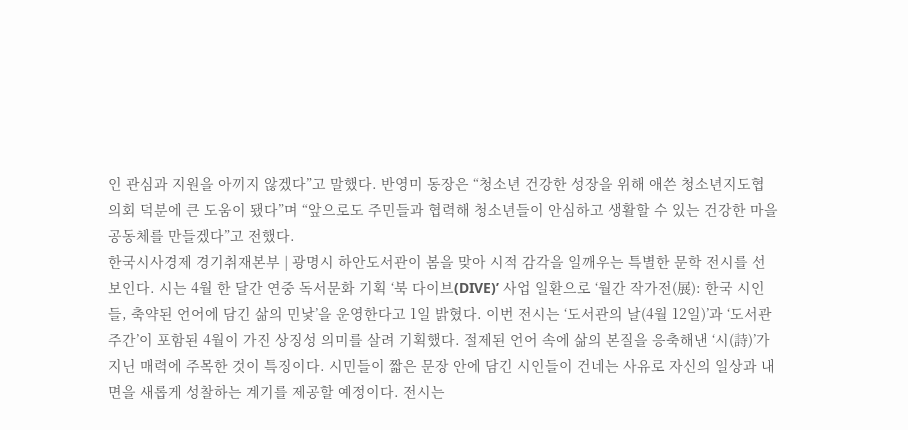인 관심과 지원을 아끼지 않겠다”고 말했다. 반영미 동장은 “청소년 건강한 성장을 위해 애쓴 청소년지도협의회 덕분에 큰 도움이 됐다”며 “앞으로도 주민들과 협력해 청소년들이 안심하고 생활할 수 있는 건강한 마을 공동체를 만들겠다”고 전했다.
한국시사경제 경기취재본부 | 광명시 하안도서관이 봄을 맞아 시적 감각을 일깨우는 특별한 문학 전시를 선보인다. 시는 4월 한 달간 연중 독서문화 기획 ‘북 다이브(DIVE)’ 사업 일환으로 ‘월간 작가전(展): 한국 시인들, 축약된 언어에 담긴 삶의 민낯’을 운영한다고 1일 밝혔다. 이번 전시는 ‘도서관의 날(4월 12일)’과 ‘도서관 주간’이 포함된 4월이 가진 상징성 의미를 살려 기획했다. 절제된 언어 속에 삶의 본질을 응축해낸 ‘시(詩)’가 지닌 매력에 주목한 것이 특징이다. 시민들이 짧은 문장 안에 담긴 시인들이 건네는 사유로 자신의 일상과 내면을 새롭게 성찰하는 계기를 제공할 예정이다. 전시는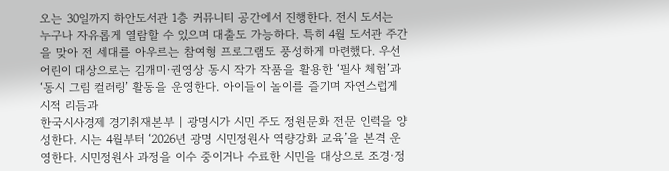오는 30일까지 하안도서관 1층 커뮤니티 공간에서 진행한다. 전시 도서는 누구나 자유롭게 열람할 수 있으며 대출도 가능하다. 특히 4월 도서관 주간을 맞아 전 세대를 아우르는 참여형 프로그램도 풍성하게 마련했다. 우선 어린이 대상으로는 김개미·권영상 동시 작가 작품을 활용한 ‘필사 체험’과 ‘동시 그림 컬러링’ 활동을 운영한다. 아이들이 놀이를 즐기며 자연스럽게 시적 리듬과
한국시사경제 경기취재본부 | 광명시가 시민 주도 정원문화 전문 인력을 양성한다. 시는 4월부터 ‘2026년 광명 시민정원사 역량강화 교육’을 본격 운영한다. 시민정원사 과정을 이수 중이거나 수료한 시민을 대상으로 조경·정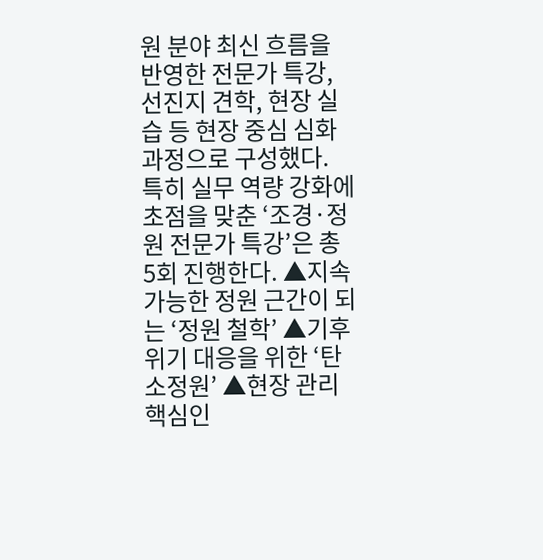원 분야 최신 흐름을 반영한 전문가 특강, 선진지 견학, 현장 실습 등 현장 중심 심화 과정으로 구성했다. 특히 실무 역량 강화에 초점을 맞춘 ‘조경·정원 전문가 특강’은 총 5회 진행한다. ▲지속 가능한 정원 근간이 되는 ‘정원 철학’ ▲기후 위기 대응을 위한 ‘탄소정원’ ▲현장 관리 핵심인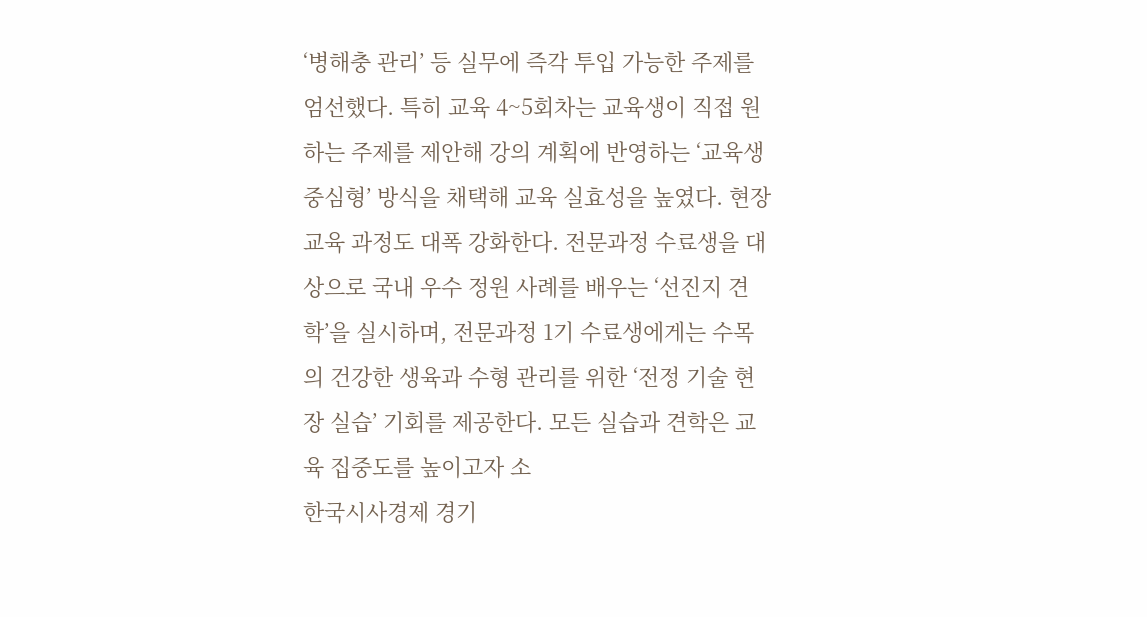‘병해충 관리’ 등 실무에 즉각 투입 가능한 주제를 엄선했다. 특히 교육 4~5회차는 교육생이 직접 원하는 주제를 제안해 강의 계획에 반영하는 ‘교육생 중심형’ 방식을 채택해 교육 실효성을 높였다. 현장 교육 과정도 대폭 강화한다. 전문과정 수료생을 대상으로 국내 우수 정원 사례를 배우는 ‘선진지 견학’을 실시하며, 전문과정 1기 수료생에게는 수목의 건강한 생육과 수형 관리를 위한 ‘전정 기술 현장 실습’ 기회를 제공한다. 모든 실습과 견학은 교육 집중도를 높이고자 소
한국시사경제 경기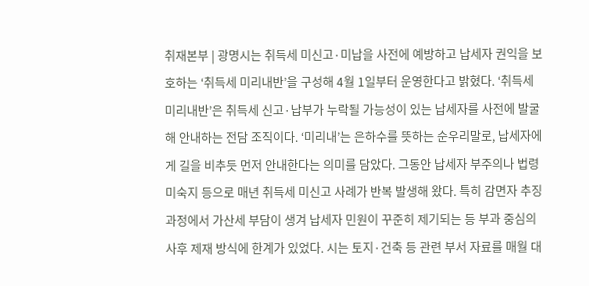취재본부 | 광명시는 취득세 미신고·미납을 사전에 예방하고 납세자 권익을 보호하는 ‘취득세 미리내반’을 구성해 4월 1일부터 운영한다고 밝혔다. ‘취득세 미리내반’은 취득세 신고·납부가 누락될 가능성이 있는 납세자를 사전에 발굴해 안내하는 전담 조직이다. ‘미리내’는 은하수를 뜻하는 순우리말로, 납세자에게 길을 비추듯 먼저 안내한다는 의미를 담았다. 그동안 납세자 부주의나 법령 미숙지 등으로 매년 취득세 미신고 사례가 반복 발생해 왔다. 특히 감면자 추징 과정에서 가산세 부담이 생겨 납세자 민원이 꾸준히 제기되는 등 부과 중심의 사후 제재 방식에 한계가 있었다. 시는 토지·건축 등 관련 부서 자료를 매월 대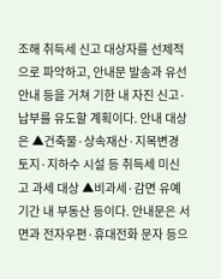조해 취득세 신고 대상자를 선제적으로 파악하고, 안내문 발송과 유선 안내 등을 거쳐 기한 내 자진 신고·납부를 유도할 계획이다. 안내 대상은 ▲건축물·상속재산·지목변경 토지·지하수 시설 등 취득세 미신고 과세 대상 ▲비과세·감면 유예기간 내 부동산 등이다. 안내문은 서면과 전자우편·휴대전화 문자 등으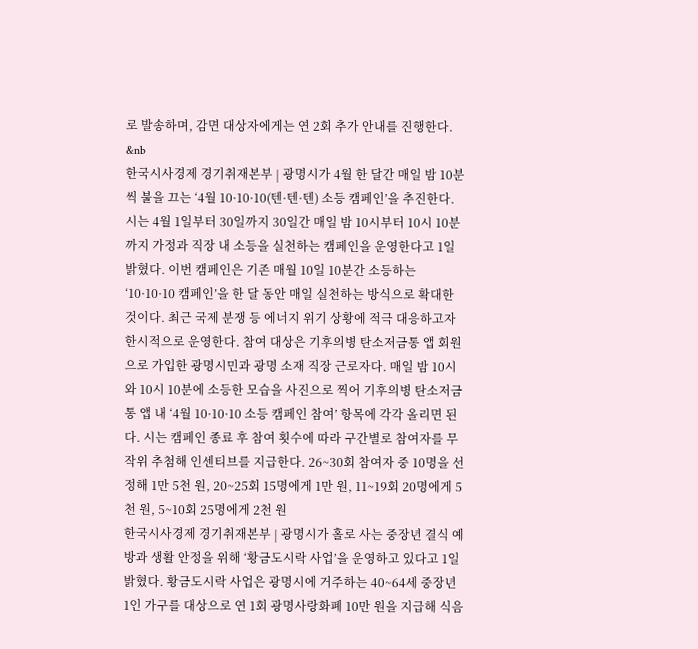로 발송하며, 감면 대상자에게는 연 2회 추가 안내를 진행한다. &nb
한국시사경제 경기취재본부 | 광명시가 4월 한 달간 매일 밤 10분씩 불을 끄는 ‘4월 10·10·10(텐·텐·텐) 소등 캠페인’을 추진한다. 시는 4월 1일부터 30일까지 30일간 매일 밤 10시부터 10시 10분까지 가정과 직장 내 소등을 실천하는 캠페인을 운영한다고 1일 밝혔다. 이번 캠페인은 기존 매월 10일 10분간 소등하는 ‘10·10·10 캠페인’을 한 달 동안 매일 실천하는 방식으로 확대한 것이다. 최근 국제 분쟁 등 에너지 위기 상황에 적극 대응하고자 한시적으로 운영한다. 참여 대상은 기후의병 탄소저금통 앱 회원으로 가입한 광명시민과 광명 소재 직장 근로자다. 매일 밤 10시와 10시 10분에 소등한 모습을 사진으로 찍어 기후의병 탄소저금통 앱 내 ‘4월 10·10·10 소등 캠페인 참여’ 항목에 각각 올리면 된다. 시는 캠페인 종료 후 참여 횟수에 따라 구간별로 참여자를 무작위 추첨해 인센티브를 지급한다. 26~30회 참여자 중 10명을 선정해 1만 5천 원, 20~25회 15명에게 1만 원, 11~19회 20명에게 5천 원, 5~10회 25명에게 2천 원
한국시사경제 경기취재본부 | 광명시가 홀로 사는 중장년 결식 예방과 생활 안정을 위해 ‘황금도시락 사업’을 운영하고 있다고 1일 밝혔다. 황금도시락 사업은 광명시에 거주하는 40~64세 중장년 1인 가구를 대상으로 연 1회 광명사랑화폐 10만 원을 지급해 식음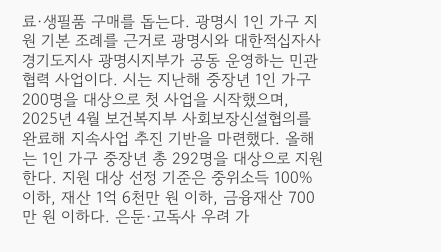료·생필품 구매를 돕는다. 광명시 1인 가구 지원 기본 조례를 근거로 광명시와 대한적십자사 경기도지사 광명시지부가 공동 운영하는 민관 협력 사업이다. 시는 지난해 중장년 1인 가구 200명을 대상으로 첫 사업을 시작했으며, 2025년 4월 보건복지부 사회보장신설협의를 완료해 지속사업 추진 기반을 마련했다. 올해는 1인 가구 중장년 총 292명을 대상으로 지원한다. 지원 대상 선정 기준은 중위소득 100% 이하, 재산 1억 6천만 원 이하, 금융재산 700만 원 이하다. 은둔·고독사 우려 가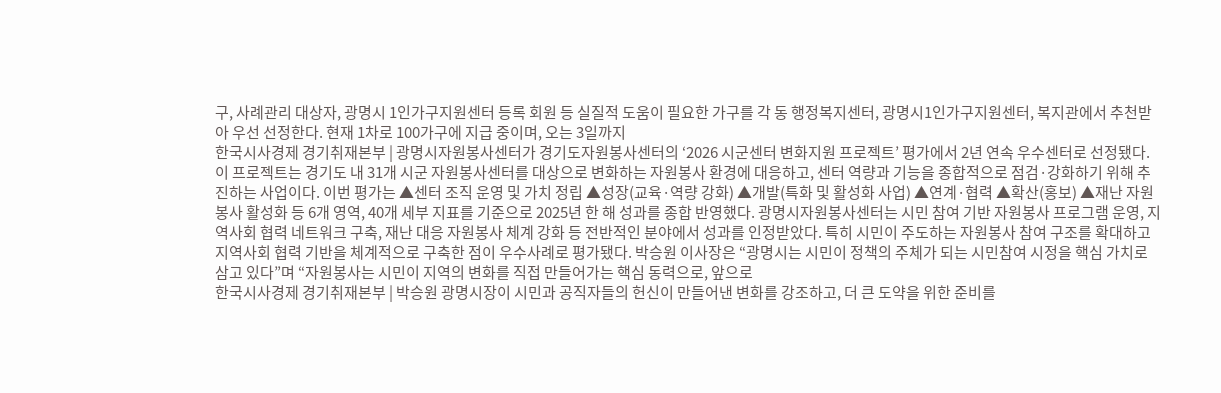구, 사례관리 대상자, 광명시 1인가구지원센터 등록 회원 등 실질적 도움이 필요한 가구를 각 동 행정복지센터, 광명시1인가구지원센터, 복지관에서 추천받아 우선 선정한다. 현재 1차로 100가구에 지급 중이며, 오는 3일까지
한국시사경제 경기취재본부 | 광명시자원봉사센터가 경기도자원봉사센터의 ‘2026 시군센터 변화지원 프로젝트’ 평가에서 2년 연속 우수센터로 선정됐다. 이 프로젝트는 경기도 내 31개 시군 자원봉사센터를 대상으로 변화하는 자원봉사 환경에 대응하고, 센터 역량과 기능을 종합적으로 점검·강화하기 위해 추진하는 사업이다. 이번 평가는 ▲센터 조직 운영 및 가치 정립 ▲성장(교육·역량 강화) ▲개발(특화 및 활성화 사업) ▲연계·협력 ▲확산(홍보) ▲재난 자원봉사 활성화 등 6개 영역, 40개 세부 지표를 기준으로 2025년 한 해 성과를 종합 반영했다. 광명시자원봉사센터는 시민 참여 기반 자원봉사 프로그램 운영, 지역사회 협력 네트워크 구축, 재난 대응 자원봉사 체계 강화 등 전반적인 분야에서 성과를 인정받았다. 특히 시민이 주도하는 자원봉사 참여 구조를 확대하고 지역사회 협력 기반을 체계적으로 구축한 점이 우수사례로 평가됐다. 박승원 이사장은 “광명시는 시민이 정책의 주체가 되는 시민참여 시정을 핵심 가치로 삼고 있다”며 “자원봉사는 시민이 지역의 변화를 직접 만들어가는 핵심 동력으로, 앞으로
한국시사경제 경기취재본부 | 박승원 광명시장이 시민과 공직자들의 헌신이 만들어낸 변화를 강조하고, 더 큰 도약을 위한 준비를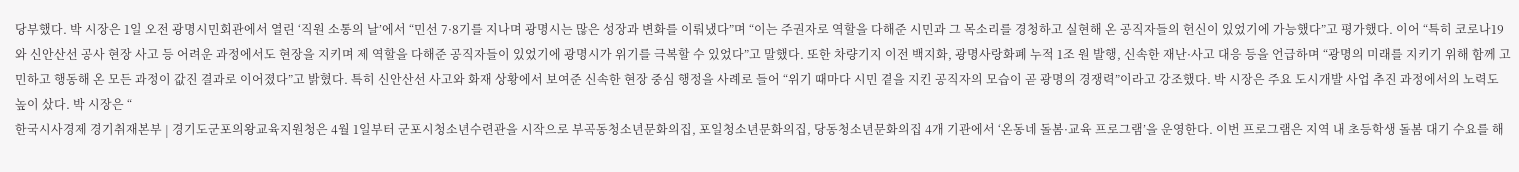당부했다. 박 시장은 1일 오전 광명시민회관에서 열린 ‘직원 소통의 날’에서 “민선 7·8기를 지나며 광명시는 많은 성장과 변화를 이뤄냈다”며 “이는 주권자로 역할을 다해준 시민과 그 목소리를 경청하고 실현해 온 공직자들의 헌신이 있었기에 가능했다”고 평가했다. 이어 “특히 코로나19와 신안산선 공사 현장 사고 등 어려운 과정에서도 현장을 지키며 제 역할을 다해준 공직자들이 있었기에 광명시가 위기를 극복할 수 있었다”고 말했다. 또한 차량기지 이전 백지화, 광명사랑화폐 누적 1조 원 발행, 신속한 재난·사고 대응 등을 언급하며 “광명의 미래를 지키기 위해 함께 고민하고 행동해 온 모든 과정이 값진 결과로 이어졌다”고 밝혔다. 특히 신안산선 사고와 화재 상황에서 보여준 신속한 현장 중심 행정을 사례로 들어 “위기 때마다 시민 곁을 지킨 공직자의 모습이 곧 광명의 경쟁력”이라고 강조했다. 박 시장은 주요 도시개발 사업 추진 과정에서의 노력도 높이 샀다. 박 시장은 “
한국시사경제 경기취재본부 | 경기도군포의왕교육지원청은 4월 1일부터 군포시청소년수련관을 시작으로 부곡동청소년문화의집, 포일청소년문화의집, 당동청소년문화의집 4개 기관에서 ‘온동네 돌봄·교육 프로그램’을 운영한다. 이번 프로그램은 지역 내 초등학생 돌봄 대기 수요를 해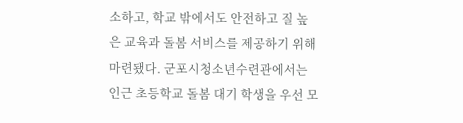소하고, 학교 밖에서도 안전하고 질 높은 교육과 돌봄 서비스를 제공하기 위해 마련됐다. 군포시청소년수련관에서는 인근 초등학교 돌봄 대기 학생을 우선 모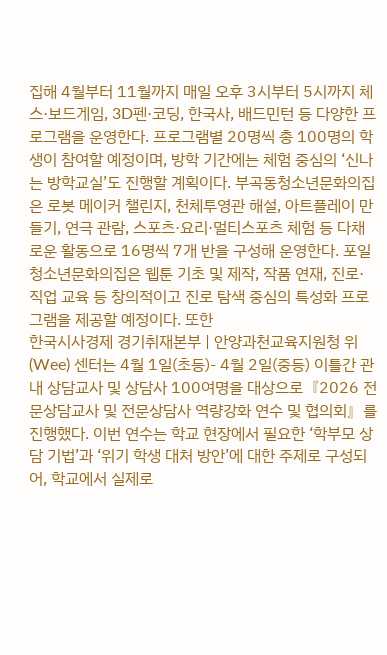집해 4월부터 11월까지 매일 오후 3시부터 5시까지 체스·보드게임, 3D펜·코딩, 한국사, 배드민턴 등 다양한 프로그램을 운영한다. 프로그램별 20명씩 총 100명의 학생이 참여할 예정이며, 방학 기간에는 체험 중심의 ‘신나는 방학교실’도 진행할 계획이다. 부곡동청소년문화의집은 로봇 메이커 챌린지, 천체투영관 해설, 아트플레이 만들기, 연극 관람, 스포츠·요리·멀티스포츠 체험 등 다채로운 활동으로 16명씩 7개 반을 구성해 운영한다. 포일청소년문화의집은 웹툰 기초 및 제작, 작품 연재, 진로·직업 교육 등 창의적이고 진로 탐색 중심의 특성화 프로그램을 제공할 예정이다. 또한
한국시사경제 경기취재본부 | 안양과천교육지원청 위(Wee) 센터는 4월 1일(초등)- 4월 2일(중등) 이틀간 관내 상담교사 및 상담사 100여명을 대상으로『2026 전문상담교사 및 전문상담사 역량강화 연수 및 협의회』를 진행했다. 이번 연수는 학교 현장에서 필요한 ‘학부모 상담 기법’과 ‘위기 학생 대처 방안’에 대한 주제로 구성되어, 학교에서 실제로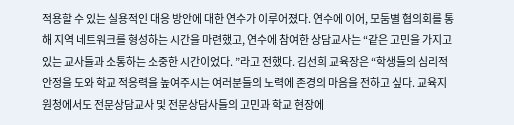적용할 수 있는 실용적인 대응 방안에 대한 연수가 이루어졌다. 연수에 이어, 모둠별 협의회를 통해 지역 네트워크를 형성하는 시간을 마련했고, 연수에 참여한 상담교사는 “같은 고민을 가지고 있는 교사들과 소통하는 소중한 시간이었다. ”라고 전했다. 김선희 교육장은 “학생들의 심리적 안정을 도와 학교 적응력을 높여주시는 여러분들의 노력에 존경의 마음을 전하고 싶다. 교육지원청에서도 전문상담교사 및 전문상담사들의 고민과 학교 현장에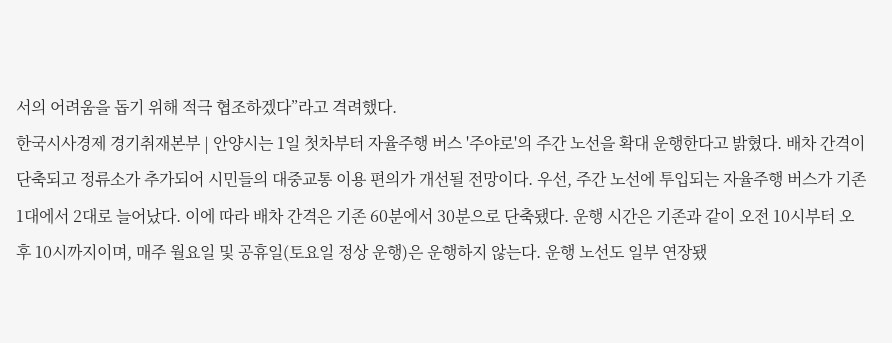서의 어려움을 돕기 위해 적극 협조하겠다”라고 격려했다.
한국시사경제 경기취재본부 | 안양시는 1일 첫차부터 자율주행 버스 '주야로'의 주간 노선을 확대 운행한다고 밝혔다. 배차 간격이 단축되고 정류소가 추가되어 시민들의 대중교통 이용 편의가 개선될 전망이다. 우선, 주간 노선에 투입되는 자율주행 버스가 기존 1대에서 2대로 늘어났다. 이에 따라 배차 간격은 기존 60분에서 30분으로 단축됐다. 운행 시간은 기존과 같이 오전 10시부터 오후 10시까지이며, 매주 월요일 및 공휴일(토요일 정상 운행)은 운행하지 않는다. 운행 노선도 일부 연장됐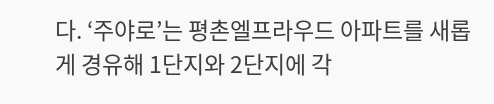다. ‘주야로’는 평촌엘프라우드 아파트를 새롭게 경유해 1단지와 2단지에 각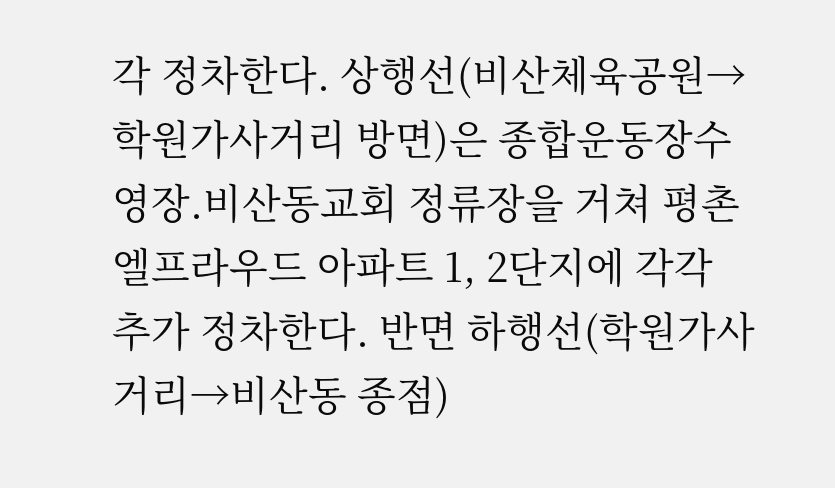각 정차한다. 상행선(비산체육공원→학원가사거리 방면)은 종합운동장수영장.비산동교회 정류장을 거쳐 평촌엘프라우드 아파트 1, 2단지에 각각 추가 정차한다. 반면 하행선(학원가사거리→비산동 종점)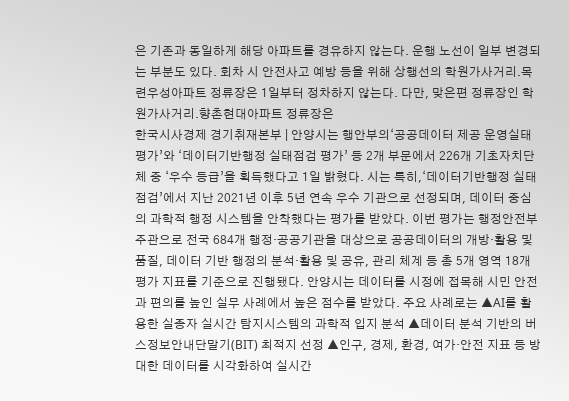은 기존과 동일하게 해당 아파트를 경유하지 않는다. 운행 노선이 일부 변경되는 부분도 있다. 회차 시 안전사고 예방 등을 위해 상행선의 학원가사거리.목련우성아파트 정류장은 1일부터 정차하지 않는다. 다만, 맞은편 정류장인 학원가사거리.향촌현대아파트 정류장은
한국시사경제 경기취재본부 | 안양시는 행안부의‘공공데이터 제공 운영실태 평가’와 ‘데이터기반행정 실태점검 평가’ 등 2개 부문에서 226개 기초자치단체 중 ‘우수 등급’을 획득했다고 1일 밝혔다. 시는 특히,‘데이터기반행정 실태점검’에서 지난 2021년 이후 5년 연속 우수 기관으로 선정되며, 데이터 중심의 과학적 행정 시스템을 안착했다는 평가를 받았다. 이번 평가는 행정안전부 주관으로 전국 684개 행정·공공기관을 대상으로 공공데이터의 개방·활용 및 품질, 데이터 기반 행정의 분석·활용 및 공유, 관리 체계 등 총 5개 영역 18개 평가 지표를 기준으로 진행됐다. 안양시는 데이터를 시정에 접목해 시민 안전과 편의를 높인 실무 사례에서 높은 점수를 받았다. 주요 사례로는 ▲AI를 활용한 실종자 실시간 탐지시스템의 과학적 입지 분석 ▲데이터 분석 기반의 버스정보안내단말기(BIT) 최적지 선정 ▲인구, 경제, 환경, 여가·안전 지표 등 방대한 데이터를 시각화하여 실시간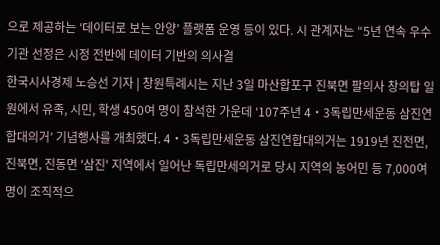으로 제공하는 ‘데이터로 보는 안양’ 플랫폼 운영 등이 있다. 시 관계자는 “5년 연속 우수기관 선정은 시정 전반에 데이터 기반의 의사결
한국시사경제 노승선 기자 | 창원특례시는 지난 3일 마산합포구 진북면 팔의사 창의탑 일원에서 유족, 시민, 학생 450여 명이 참석한 가운데 ‘107주년 4‧3독립만세운동 삼진연합대의거’ 기념행사를 개최했다. 4‧3독립만세운동 삼진연합대의거는 1919년 진전면, 진북면, 진동면 '삼진' 지역에서 일어난 독립만세의거로 당시 지역의 농어민 등 7,000여 명이 조직적으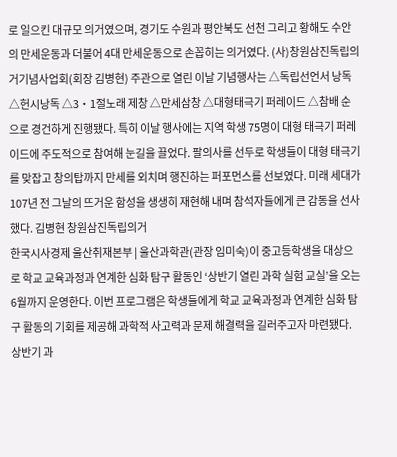로 일으킨 대규모 의거였으며, 경기도 수원과 평안북도 선천 그리고 황해도 수안의 만세운동과 더불어 4대 만세운동으로 손꼽히는 의거였다. (사)창원삼진독립의거기념사업회(회장 김병현) 주관으로 열린 이날 기념행사는 △독립선언서 낭독 △헌시낭독 △3‧1절노래 제창 △만세삼창 △대형태극기 퍼레이드 △참배 순으로 경건하게 진행됐다. 특히 이날 행사에는 지역 학생 75명이 대형 태극기 퍼레이드에 주도적으로 참여해 눈길을 끌었다. 팔의사를 선두로 학생들이 대형 태극기를 맞잡고 창의탑까지 만세를 외치며 행진하는 퍼포먼스를 선보였다. 미래 세대가 107년 전 그날의 뜨거운 함성을 생생히 재현해 내며 참석자들에게 큰 감동을 선사했다. 김병현 창원삼진독립의거
한국시사경제 울산취재본부 | 울산과학관(관장 임미숙)이 중고등학생을 대상으로 학교 교육과정과 연계한 심화 탐구 활동인 ‘상반기 열린 과학 실험 교실’을 오는 6월까지 운영한다. 이번 프로그램은 학생들에게 학교 교육과정과 연계한 심화 탐구 활동의 기회를 제공해 과학적 사고력과 문제 해결력을 길러주고자 마련됐다. 상반기 과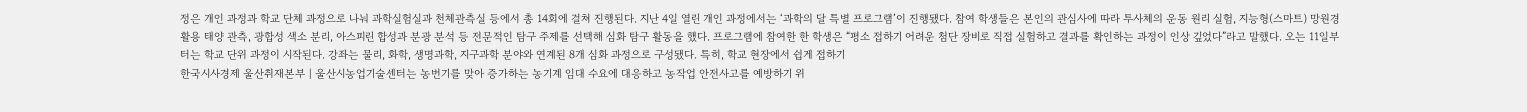정은 개인 과정과 학교 단체 과정으로 나눠 과학실험실과 천체관측실 등에서 총 14회에 걸쳐 진행된다. 지난 4일 열린 개인 과정에서는 ‘과학의 달 특별 프로그램’이 진행됐다. 참여 학생들은 본인의 관심사에 따라 투사체의 운동 원리 실험, 지능형(스마트) 망원경 활용 태양 관측, 광합성 색소 분리, 아스피린 합성과 분광 분석 등 전문적인 탐구 주제를 선택해 심화 탐구 활동을 했다. 프로그램에 참여한 한 학생은 “평소 접하기 어려운 첨단 장비로 직접 실험하고 결과를 확인하는 과정이 인상 깊었다”라고 말했다. 오는 11일부터는 학교 단위 과정이 시작된다. 강좌는 물리, 화학, 생명과학, 지구과학 분야와 연계된 8개 심화 과정으로 구성됐다. 특히, 학교 현장에서 쉽게 접하기
한국시사경제 울산취재본부 | 울산시농업기술센터는 농번기를 맞아 증가하는 농기계 임대 수요에 대응하고 농작업 안전사고를 예방하기 위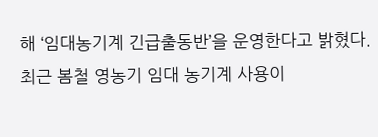해 ‘임대농기계 긴급출동반’을 운영한다고 밝혔다. 최근 봄철 영농기 임대 농기계 사용이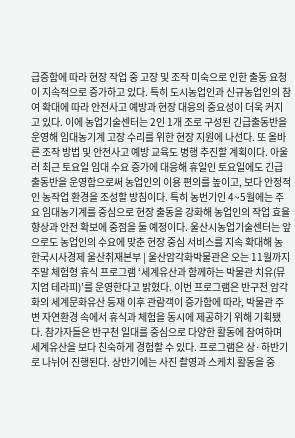급증함에 따라 현장 작업 중 고장 및 조작 미숙으로 인한 출동 요청이 지속적으로 증가하고 있다. 특히 도시농업인과 신규농업인의 참여 확대에 따라 안전사고 예방과 현장 대응의 중요성이 더욱 커지고 있다. 이에 농업기술센터는 2인 1개 조로 구성된 긴급출동반을 운영해 임대농기계 고장 수리를 위한 현장 지원에 나선다. 또 올바른 조작 방법 및 안전사고 예방 교육도 병행 추진할 계획이다. 아울러 최근 토요일 임대 수요 증가에 대응해 휴일인 토요일에도 긴급출동반을 운영함으로써 농업인의 이용 편의를 높이고, 보다 안정적인 농작업 환경을 조성할 방침이다. 특히 농번기인 4~5월에는 주요 임대농기계를 중심으로 현장 출동을 강화해 농업인의 작업 효율 향상과 안전 확보에 중점을 둘 예정이다. 울산시농업기술센터는 앞으로도 농업인의 수요에 맞춘 현장 중심 서비스를 지속 확대해 농
한국시사경제 울산취재본부 | 울산암각화박물관은 오는 11월까지 주말 체험형 휴식 프로그램 ‘세계유산과 함께하는 박물관 치유(뮤지엄 테라피)’를 운영한다고 밝혔다. 이번 프로그램은 반구천 암각화의 세계문화유산 등재 이후 관람객이 증가함에 따라, 박물관 주변 자연환경 속에서 휴식과 체험을 동시에 제공하기 위해 기획됐다. 참가자들은 반구천 일대를 중심으로 다양한 활동에 참여하며 세계유산을 보다 친숙하게 경험할 수 있다. 프로그램은 상·하반기로 나뉘어 진행된다. 상반기에는 사진 촬영과 스케치 활동을 중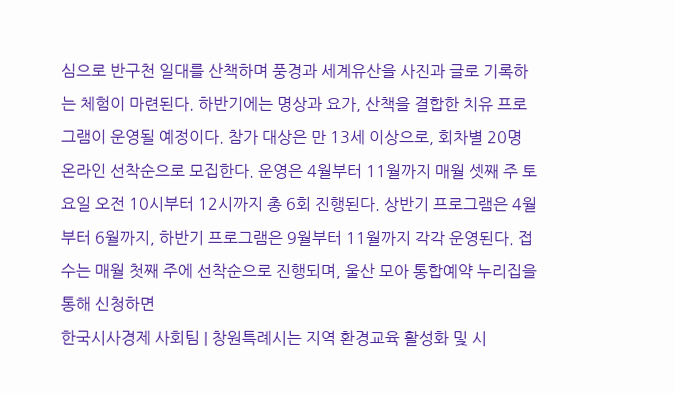심으로 반구천 일대를 산책하며 풍경과 세계유산을 사진과 글로 기록하는 체험이 마련된다. 하반기에는 명상과 요가, 산책을 결합한 치유 프로그램이 운영될 예정이다. 참가 대상은 만 13세 이상으로, 회차별 20명 온라인 선착순으로 모집한다. 운영은 4월부터 11월까지 매월 셋째 주 토요일 오전 10시부터 12시까지 총 6회 진행된다. 상반기 프로그램은 4월부터 6월까지, 하반기 프로그램은 9월부터 11월까지 각각 운영된다. 접수는 매월 첫째 주에 선착순으로 진행되며, 울산 모아 통합예약 누리집을 통해 신청하면
한국시사경제 사회팀 | 창원특례시는 지역 환경교육 활성화 및 시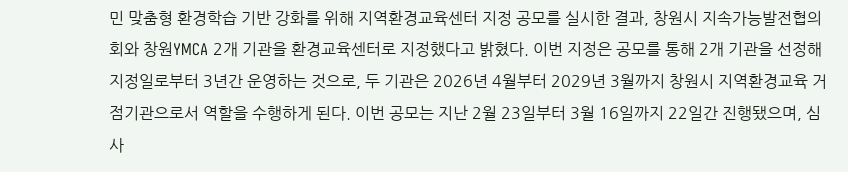민 맞춤형 환경학습 기반 강화를 위해 지역환경교육센터 지정 공모를 실시한 결과, 창원시 지속가능발전협의회와 창원YMCA 2개 기관을 환경교육센터로 지정했다고 밝혔다. 이번 지정은 공모를 통해 2개 기관을 선정해 지정일로부터 3년간 운영하는 것으로, 두 기관은 2026년 4월부터 2029년 3월까지 창원시 지역환경교육 거점기관으로서 역할을 수행하게 된다. 이번 공모는 지난 2월 23일부터 3월 16일까지 22일간 진행됐으며, 심사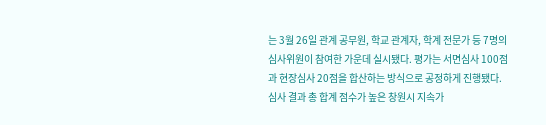는 3월 26일 관계 공무원, 학교 관계자, 학계 전문가 등 7명의 심사위원이 참여한 가운데 실시됐다. 평가는 서면심사 100점과 현장심사 20점을 합산하는 방식으로 공정하게 진행됐다. 심사 결과 총 합계 점수가 높은 창원시 지속가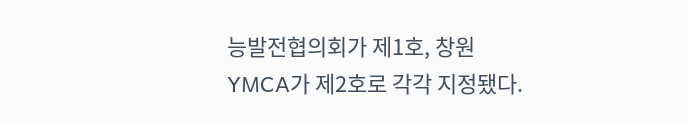능발전협의회가 제1호, 창원YMCA가 제2호로 각각 지정됐다.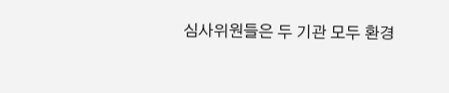심사위원들은 두 기관 모두 환경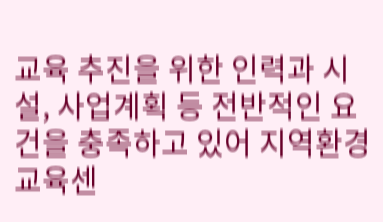교육 추진을 위한 인력과 시설, 사업계획 등 전반적인 요건을 충족하고 있어 지역환경교육센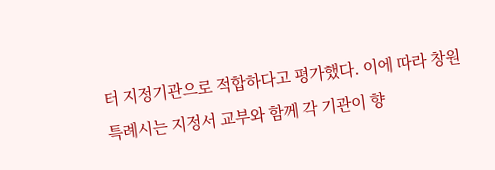터 지정기관으로 적합하다고 평가했다. 이에 따라 창원특례시는 지정서 교부와 함께 각 기관이 향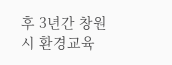후 3년간 창원시 환경교육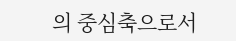의 중심축으로서